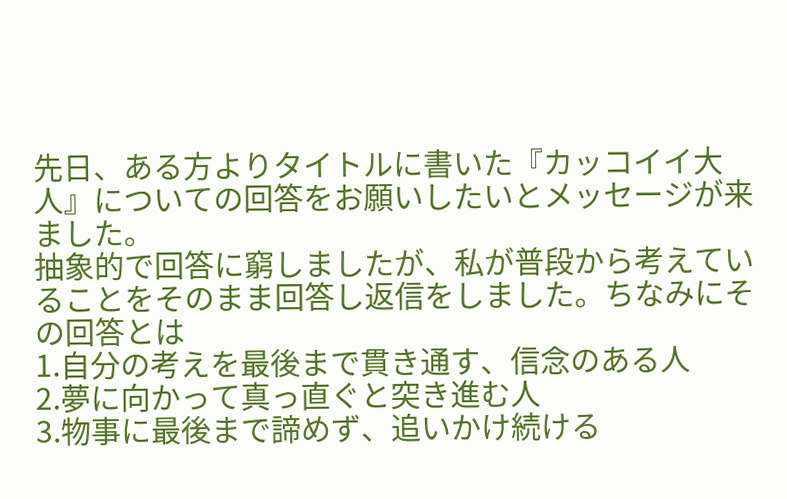先日、ある方よりタイトルに書いた『カッコイイ大人』についての回答をお願いしたいとメッセージが来ました。
抽象的で回答に窮しましたが、私が普段から考えていることをそのまま回答し返信をしました。ちなみにその回答とは
1.自分の考えを最後まで貫き通す、信念のある人
2.夢に向かって真っ直ぐと突き進む人
3.物事に最後まで諦めず、追いかけ続ける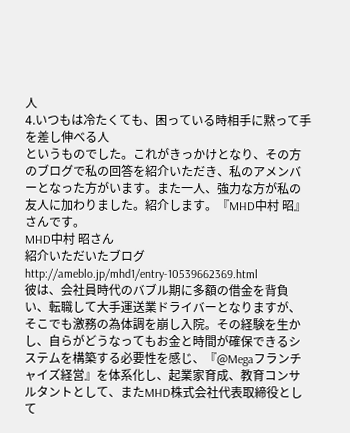人
4.いつもは冷たくても、困っている時相手に黙って手を差し伸べる人
というものでした。これがきっかけとなり、その方のブログで私の回答を紹介いただき、私のアメンバーとなった方がいます。また一人、強力な方が私の友人に加わりました。紹介します。『MHD中村 昭』さんです。
MHD中村 昭さん
紹介いただいたブログ
http://ameblo.jp/mhd1/entry-10539662369.html
彼は、会社員時代のバブル期に多額の借金を背負い、転職して大手運送業ドライバーとなりますが、そこでも激務の為体調を崩し入院。その経験を生かし、自らがどうなってもお金と時間が確保できるシステムを構築する必要性を感じ、『@Megaフランチャイズ経営』を体系化し、起業家育成、教育コンサルタントとして、またMHD株式会社代表取締役として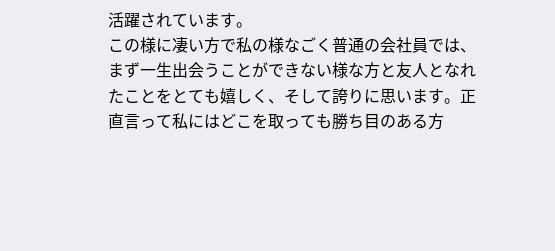活躍されています。
この様に凄い方で私の様なごく普通の会社員では、まず一生出会うことができない様な方と友人となれたことをとても嬉しく、そして誇りに思います。正直言って私にはどこを取っても勝ち目のある方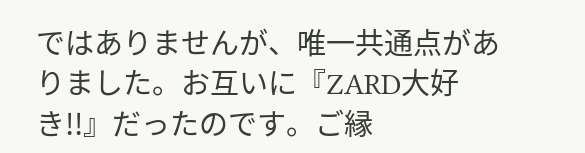ではありませんが、唯一共通点がありました。お互いに『ZARD大好き!!』だったのです。ご縁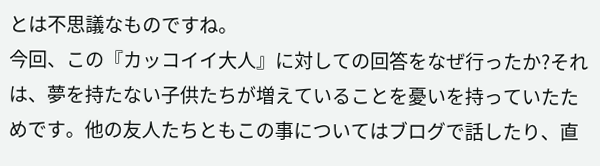とは不思議なものですね。
今回、この『カッコイイ大人』に対しての回答をなぜ行ったか?それは、夢を持たない子供たちが増えていることを憂いを持っていたためです。他の友人たちともこの事についてはブログで話したり、直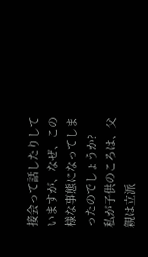接会って話したりしていますが、なぜ、この様な事態になってしまったのでしょうか?
私が子供のころは、父親は立派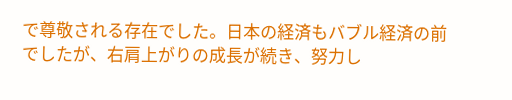で尊敬される存在でした。日本の経済もバブル経済の前でしたが、右肩上がりの成長が続き、努力し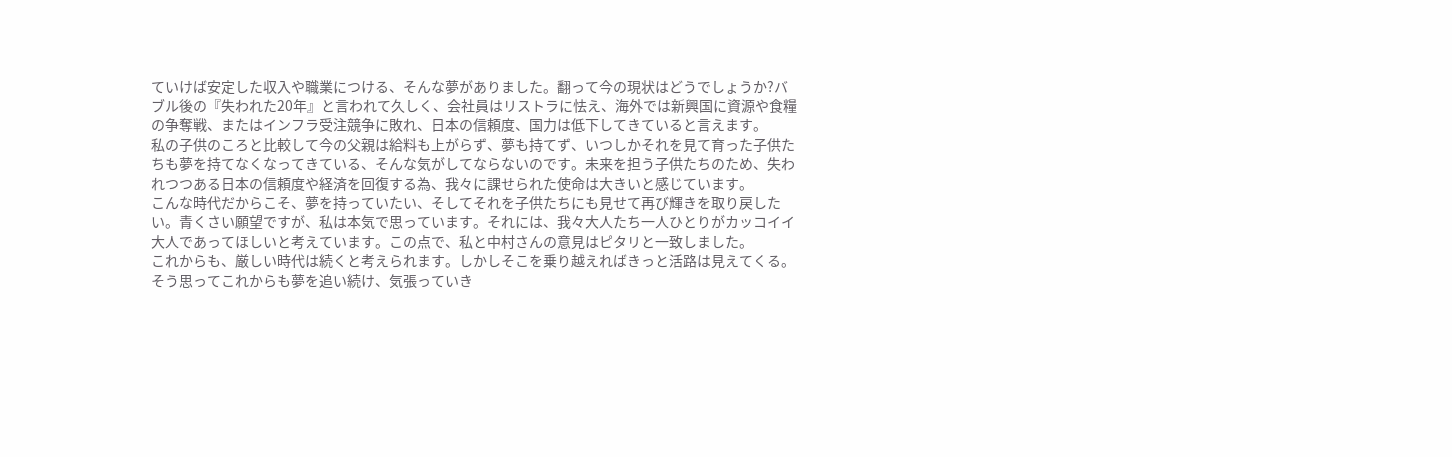ていけば安定した収入や職業につける、そんな夢がありました。翻って今の現状はどうでしょうか?バブル後の『失われた20年』と言われて久しく、会社員はリストラに怯え、海外では新興国に資源や食糧の争奪戦、またはインフラ受注競争に敗れ、日本の信頼度、国力は低下してきていると言えます。
私の子供のころと比較して今の父親は給料も上がらず、夢も持てず、いつしかそれを見て育った子供たちも夢を持てなくなってきている、そんな気がしてならないのです。未来を担う子供たちのため、失われつつある日本の信頼度や経済を回復する為、我々に課せられた使命は大きいと感じています。
こんな時代だからこそ、夢を持っていたい、そしてそれを子供たちにも見せて再び輝きを取り戻したい。青くさい願望ですが、私は本気で思っています。それには、我々大人たち一人ひとりがカッコイイ大人であってほしいと考えています。この点で、私と中村さんの意見はピタリと一致しました。
これからも、厳しい時代は続くと考えられます。しかしそこを乗り越えればきっと活路は見えてくる。そう思ってこれからも夢を追い続け、気張っていき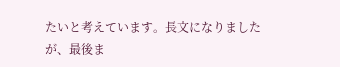たいと考えています。長文になりましたが、最後ま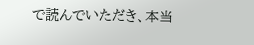で読んでいただき、本当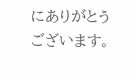にありがとうございます。